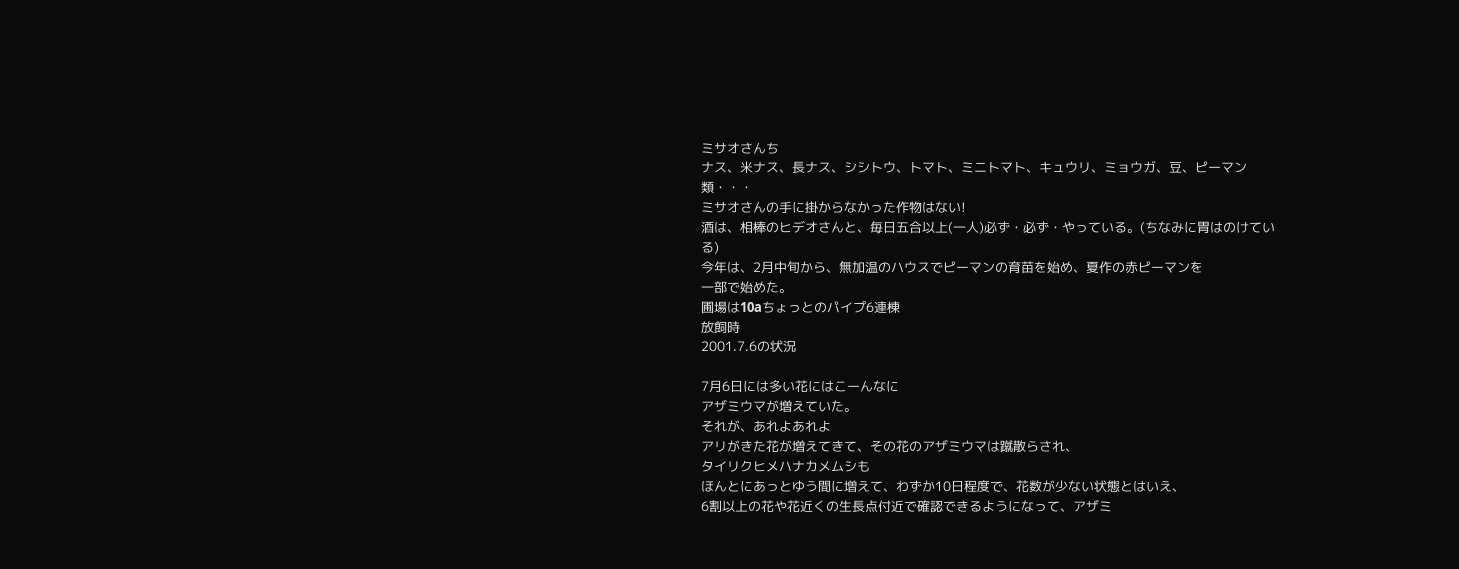ミサオさんち
ナス、米ナス、長ナス、シシトウ、トマト、ミニトマト、キュウリ、ミョウガ、豆、ピーマン類・・・
ミサオさんの手に掛からなかった作物はない!
酒は、相棒のヒデオさんと、毎日五合以上(一人)必ず・必ず・やっている。(ちなみに胃はのけている)
今年は、2月中旬から、無加温のハウスでピーマンの育苗を始め、夏作の赤ピーマンを
一部で始めた。
圃場は10aちょっとのパイプ6連棟
放飼時
2001.7.6の状況

7月6日には多い花にはこーんなに
アザミウマが増えていた。
それが、あれよあれよ
アリがきた花が増えてきて、その花のアザミウマは蹴散らされ、
タイリクヒメハナカメムシも
ほんとにあっとゆう間に増えて、わずか10日程度で、花数が少ない状態とはいえ、
6割以上の花や花近くの生長点付近で確認できるようになって、アザミ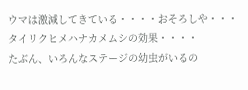ウマは激減してきている・・・・おそろしや・・・タイリクヒメハナカメムシの効果・・・・
たぶん、いろんなステージの幼虫がいるの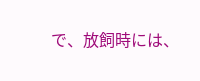で、放飼時には、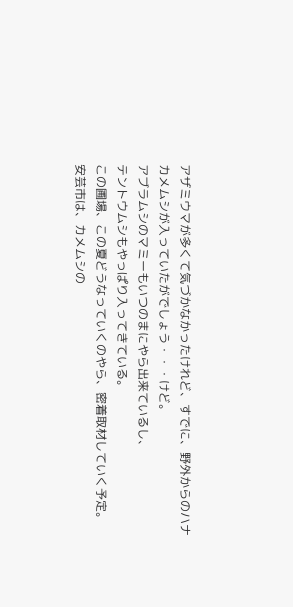アザミウマが多くて気づかなかったけれど、すでに、野外からのハナカメムシが入っていたがでしょう・・・けど。
アブラムシのマミーもいつのまにやら出来ているし、
テントウムシもやっぱり入ってきている。
この圃場、この夏どうなっていくのやら、密着取材していく予定。
安芸市は、カメムシの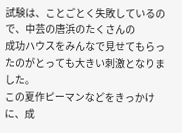試験は、ことごとく失敗しているので、中芸の唐浜のたくさんの
成功ハウスをみんなで見せてもらったのがとっても大きい刺激となりました。
この夏作ピーマンなどをきっかけに、成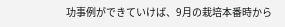功事例ができていけば、9月の栽培本番時から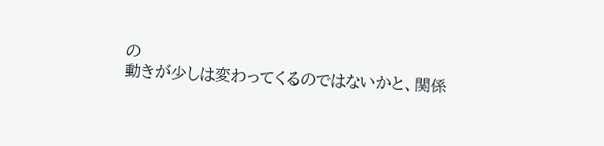の
動きが少しは変わってくるのではないかと、関係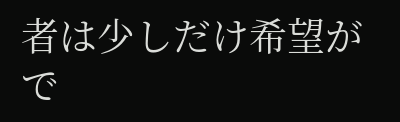者は少しだけ希望がで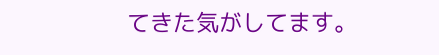てきた気がしてます。